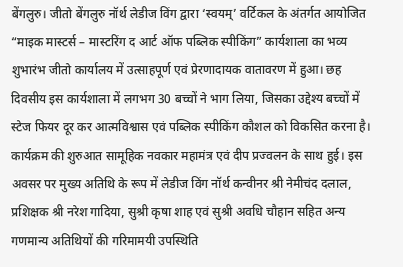बेंगलुरु। जीतो बेंगलुरु नॉर्थ लेडीज विंग द्वारा ‘स्वयम्’ वर्टिकल के अंतर्गत आयोजित “माइक मास्टर्स – मास्टरिंग द आर्ट ऑफ पब्लिक स्पीकिंग” कार्यशाला का भव्य शुभारंभ जीतो कार्यालय में उत्साहपूर्ण एवं प्रेरणादायक वातावरण में हुआ। छह दिवसीय इस कार्यशाला में लगभग 30 बच्चों ने भाग लिया, जिसका उद्देश्य बच्चों में स्टेज फियर दूर कर आत्मविश्वास एवं पब्लिक स्पीकिंग कौशल को विकसित करना है। कार्यक्रम की शुरुआत सामूहिक नवकार महामंत्र एवं दीप प्रज्वलन के साथ हुई। इस अवसर पर मुख्य अतिथि के रूप में लेडीज विंग नॉर्थ कन्वीनर श्री नेमीचंद दलाल, प्रशिक्षक श्री नरेश गादिया, सुश्री कृषा शाह एवं सुश्री अवधि चौहान सहित अन्य गणमान्य अतिथियों की गरिमामयी उपस्थिति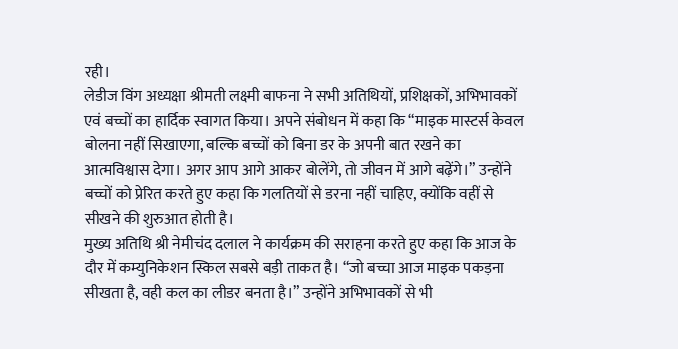रही।
लेडीज विंग अध्यक्षा श्रीमती लक्ष्मी बाफना ने सभी अतिथियों, प्रशिक्षकों, अभिभावकों एवं बच्चों का हार्दिक स्वागत किया। अपने संबोधन में कहा कि “माइक मास्टर्स केवल बोलना नहीं सिखाएगा, बल्कि बच्चों को बिना डर के अपनी बात रखने का आत्मविश्वास देगा। अगर आप आगे आकर बोलेंगे, तो जीवन में आगे बढ़ेंगे।” उन्होंने बच्चों को प्रेरित करते हुए कहा कि गलतियों से डरना नहीं चाहिए, क्योंकि वहीं से सीखने की शुरुआत होती है।
मुख्य अतिथि श्री नेमीचंद दलाल ने कार्यक्रम की सराहना करते हुए कहा कि आज के दौर में कम्युनिकेशन स्किल सबसे बड़ी ताकत है। “जो बच्चा आज माइक पकड़ना सीखता है, वही कल का लीडर बनता है।” उन्होंने अभिभावकों से भी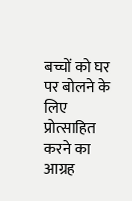बच्चों को घर पर बोलने के लिए प्रोत्साहित करने का आग्रह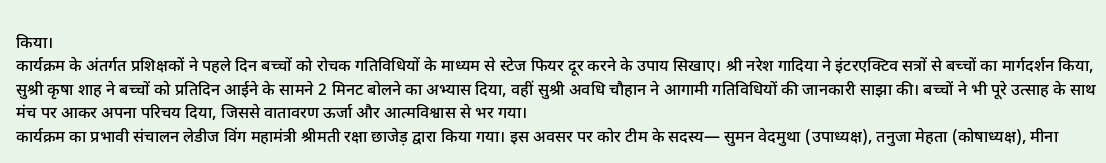किया।
कार्यक्रम के अंतर्गत प्रशिक्षकों ने पहले दिन बच्चों को रोचक गतिविधियों के माध्यम से स्टेज फियर दूर करने के उपाय सिखाए। श्री नरेश गादिया ने इंटरएक्टिव सत्रों से बच्चों का मार्गदर्शन किया, सुश्री कृषा शाह ने बच्चों को प्रतिदिन आईने के सामने 2 मिनट बोलने का अभ्यास दिया, वहीं सुश्री अवधि चौहान ने आगामी गतिविधियों की जानकारी साझा की। बच्चों ने भी पूरे उत्साह के साथ मंच पर आकर अपना परिचय दिया, जिससे वातावरण ऊर्जा और आत्मविश्वास से भर गया।
कार्यक्रम का प्रभावी संचालन लेडीज विंग महामंत्री श्रीमती रक्षा छाजेड़ द्वारा किया गया। इस अवसर पर कोर टीम के सदस्य— सुमन वेदमुथा (उपाध्यक्ष), तनुजा मेहता (कोषाध्यक्ष), मीना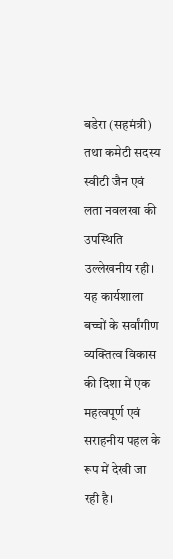बडेरा (सहमंत्री) तथा कमेटी सदस्य स्वीटी जैन एवं लता नवलखा की उपस्थिति उल्लेखनीय रही। यह कार्यशाला बच्चों के सर्वांगीण व्यक्तित्व विकास की दिशा में एक महत्वपूर्ण एवं सराहनीय पहल के रूप में देखी जा रही है।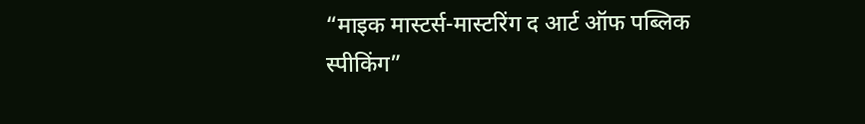“माइक मास्टर्स-मास्टरिंग द आर्ट ऑफ पब्लिक स्पीकिंग”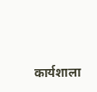कार्यशाला